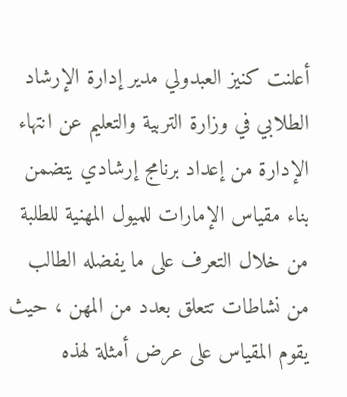أعلنت كنيز العبدولي مدير إدارة الإرشاد الطلابي في وزارة التربية والتعليم عن انتهاء الإدارة من إعداد برنامج إرشادي يتضمن بناء مقياس الإمارات للميول المهنية للطلبة من خلال التعرف على ما يفضله الطالب من نشاطات تتعلق بعدد من المهن ، حيث يقوم المقياس على عرض أمثلة لهذه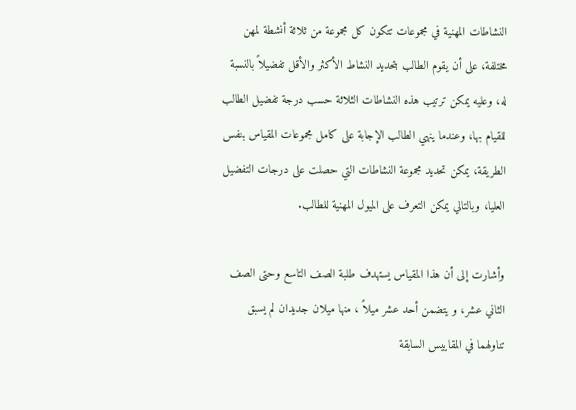النشاطات المهنية في مجموعات تتكون كل مجموعة من ثلاثة أنشطة لمهن مختلفة، على أن يقوم الطالب بتحديد النشاط الأكثر والأقل تفضيلاً بالنسبة له، وعليه يمكن ترتيب هذه النشاطات الثلاثة حسب درجة تفضيل الطالب للقيام بها، وعندما ينهي الطالب الإجابة على كامل مجموعات المقياس بنفس الطريقة، يمكن تحديد مجموعة النشاطات التي حصلت على درجات التفضيل العليا، وبالتالي يمكن التعرف على الميول المهنية للطالب.

وأشارت إلى أن هذا المقياس يستهدف طلبة الصف التاسع وحتى الصف الثاني عشر، و يتضمن أحد عشر ميلاً ، منها ميلان جديدان لم يسبق تناولهما في المقاييس السابقة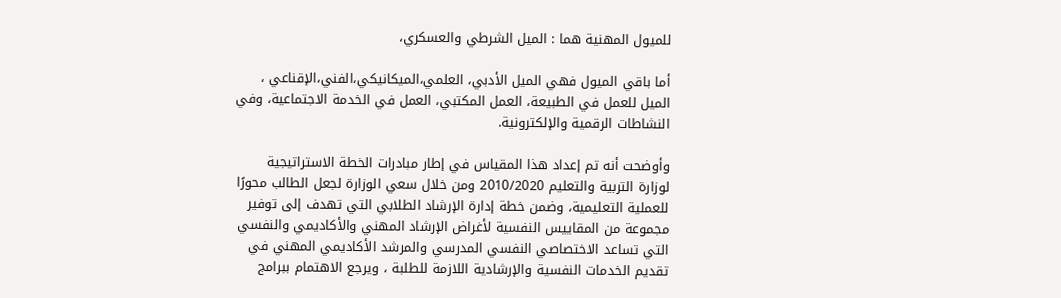للميول المهنية هما : الميل الشرطي والعسكري،

أما باقي الميول فهي الميل الأدبي، العلمي،الميكانيكي،الفني،الإقناعي ، الميل للعمل في الطبيعة، العمل المكتبي، العمل في الخدمة الاجتماعية، وفي النشاطات الرقمية والإلكترونية.

وأوضحت أنه تم إعداد هذا المقياس في إطار مبادرات الخطة الاستراتيجية لوزارة التربية والتعليم 2010/2020 ومن خلال سعي الوزارة لجعل الطالب محورًا للعملية التعليمية، وضمن خطة إدارة الإرشاد الطلابي التي تهدف إلى توفير مجموعة من المقاييس النفسية لأغراض الإرشاد المهني والأكاديمي والنفسي التي تساعد الاختصاصي النفسي المدرسي والمرشد الأكاديمي المهني في تقديم الخدمات النفسية والإرشادية اللازمة للطلبة ، ويرجع الاهتمام ببرامج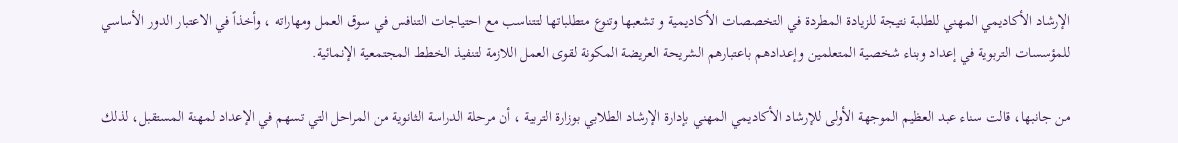الإرشاد الأكاديمي المهني للطلبة نتيجة للزيادة المطردة في التخصصات الأكاديمية و تشعبها وتنوع متطلباتها لتتناسب مع احتياجات التنافس في سوق العمل ومهاراته ، وأخذاً في الاعتبار الدور الأساسي للمؤسسات التربوية في إعداد وبناء شخصية المتعلمين وإعدادهم باعتبارهم الشريحة العريضة المكونة لقوى العمل اللازمة لتنفيذ الخطط المجتمعية الإنمائية.

من جانبها، قالت سناء عبد العظيم الموجهة الأولى للإرشاد الأكاديمي المهني بإدارة الإرشاد الطلابي بوزارة التربية ، أن مرحلة الدراسة الثانوية من المراحل التي تسهم في الإعداد لمهنة المستقبل، لذلك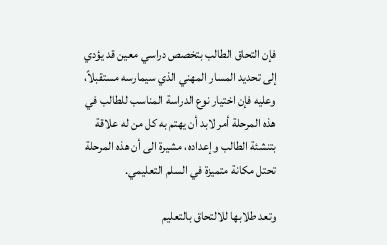فإن التحاق الطالب بتخصص دراسي معين قد يؤدي إلى تحديد المسار المهني الذي سيمارسه مستقبلاً، وعليه فإن اختيار نوع الدراسة المناسب للطالب في هذه المرحلة أمر لابد أن يهتم به كل من له علاقة بتنشئة الطالب وإعداده، مشيرة الى أن هذه المرحلة تحتل مكانة متميزة في السلم التعليمي.

وتعد طلابها للالتحاق بالتعليم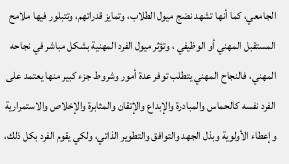الجامعي، كما أنها تشهد نضج ميول الطلاب، وتمايز قدراتهم، وتتبلور فيها ملامح المستقبل المهني أو الوظيفي ، وتؤثر ميول الفرد المهنية بشكل مباشر في نجاحه المهني، فالنجاح المهني يتطلب توفر عدة أمور وشروط جزء كبير منها يعتمد على الفرد نفسه كالحماس والمبادرة والإبداع والإتقان والمثابرة والإخلاص والاستمرارية وإعطاء الأولوية وبذل الجهد والتوافق والتطوير الذاتي، ولكي يقوم الفرد بكل ذلك،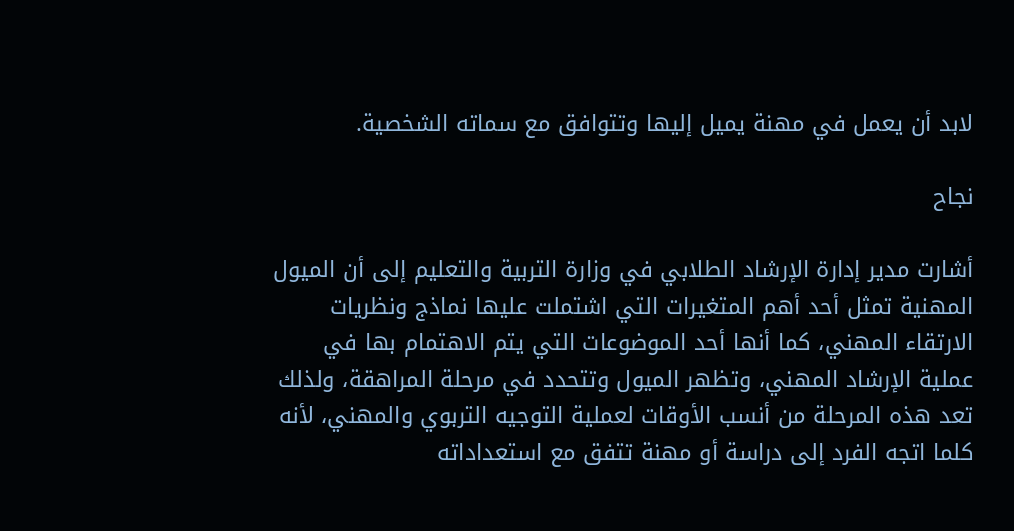لابد أن يعمل في مهنة يميل إليها وتتوافق مع سماته الشخصية.

نجاح

أشارت مدير إدارة الإرشاد الطلابي في وزارة التربية والتعليم إلى أن الميول المهنية تمثل أحد أهم المتغيرات التي اشتملت عليها نماذج ونظريات الارتقاء المهني، كما أنها أحد الموضوعات التي يتم الاهتمام بها في عملية الإرشاد المهني، وتظهر الميول وتتحدد في مرحلة المراهقة، ولذلك تعد هذه المرحلة من أنسب الأوقات لعملية التوجيه التربوي والمهني، لأنه كلما اتجه الفرد إلى دراسة أو مهنة تتفق مع استعداداته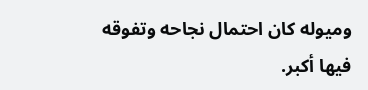وميوله كان احتمال نجاحه وتفوقه فيها أكبر.